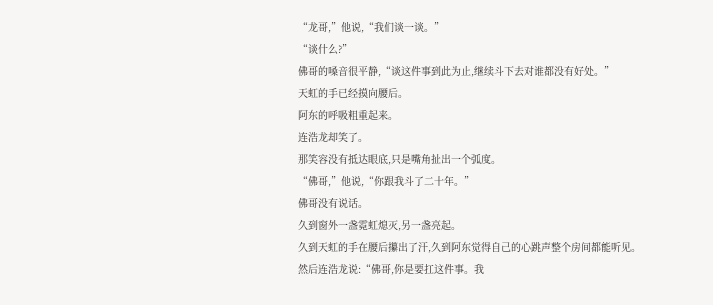“龙哥,”他说,“我们谈一谈。”
“谈什么?”
佛哥的嗓音很平静,“谈这件事到此为止,继续斗下去对谁都没有好处。”
天虹的手已经摸向腰后。
阿东的呼吸粗重起来。
连浩龙却笑了。
那笑容没有抵达眼底,只是嘴角扯出一个弧度。
“佛哥,”他说,“你跟我斗了二十年。”
佛哥没有说话。
久到窗外一盏霓虹熄灭,另一盏亮起。
久到天虹的手在腰后攥出了汗,久到阿东觉得自己的心跳声整个房间都能听见。
然后连浩龙说:“佛哥,你是要扛这件事。我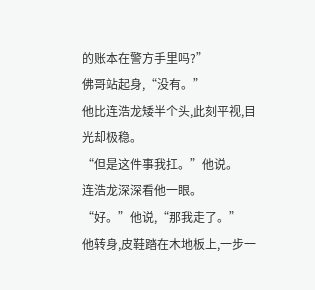的账本在警方手里吗?”
佛哥站起身,“没有。”
他比连浩龙矮半个头,此刻平视,目光却极稳。
“但是这件事我扛。”他说。
连浩龙深深看他一眼。
“好。”他说,“那我走了。”
他转身,皮鞋踏在木地板上,一步一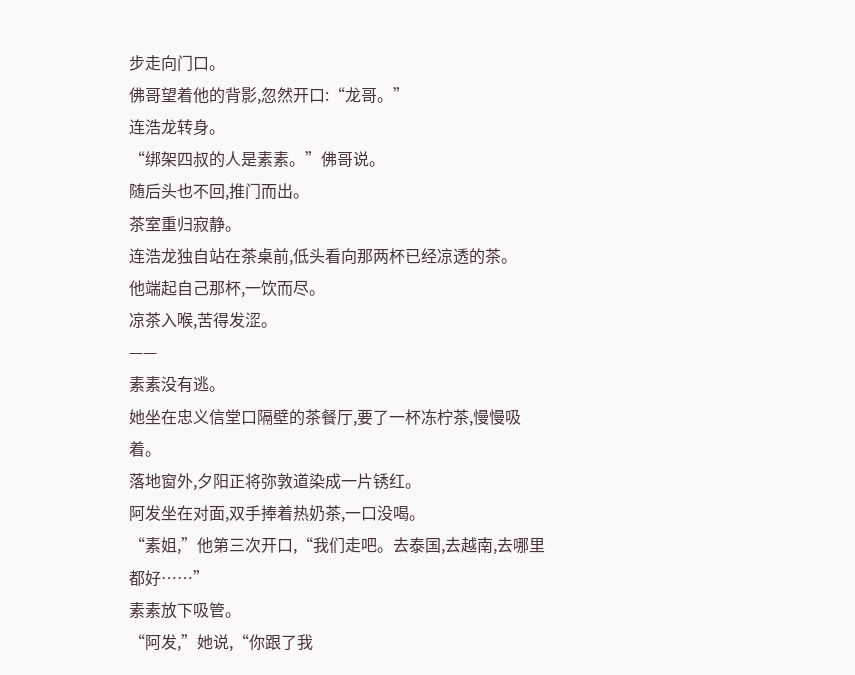步走向门口。
佛哥望着他的背影,忽然开口:“龙哥。”
连浩龙转身。
“绑架四叔的人是素素。”佛哥说。
随后头也不回,推门而出。
茶室重归寂静。
连浩龙独自站在茶桌前,低头看向那两杯已经凉透的茶。
他端起自己那杯,一饮而尽。
凉茶入喉,苦得发涩。
——
素素没有逃。
她坐在忠义信堂口隔壁的茶餐厅,要了一杯冻柠茶,慢慢吸着。
落地窗外,夕阳正将弥敦道染成一片锈红。
阿发坐在对面,双手捧着热奶茶,一口没喝。
“素姐,”他第三次开口,“我们走吧。去泰国,去越南,去哪里都好……”
素素放下吸管。
“阿发,”她说,“你跟了我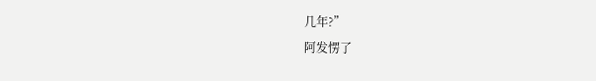几年?”
阿发愣了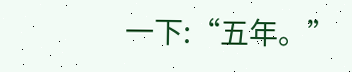一下:“五年。”